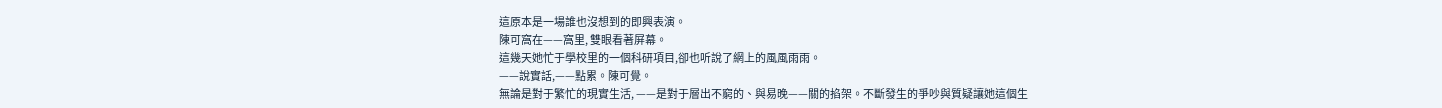這原本是一場誰也沒想到的即興表演。
陳可窩在——窩里, 雙眼看著屏幕。
這幾天她忙于學校里的一個科研項目,卻也听說了網上的風風雨雨。
——說實話,——點累。陳可覺。
無論是對于繁忙的現實生活, ——是對于層出不窮的、與易晚——關的掐架。不斷發生的爭吵與質疑讓她這個生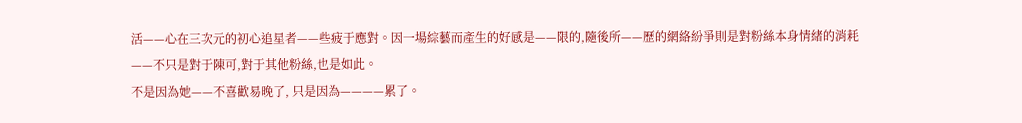活——心在三次元的初心追星者——些疲于應對。因一場綜藝而產生的好感是——限的,隨後所——歷的網絡紛爭則是對粉絲本身情緒的消耗——不只是對于陳可,對于其他粉絲,也是如此。
不是因為她——不喜歡易晚了, 只是因為————累了。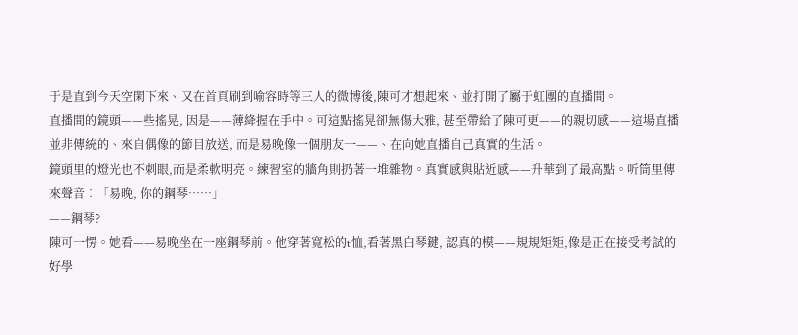于是直到今天空閑下來、又在首頁刷到喻容時等三人的微博後,陳可才想起來、並打開了屬于虹團的直播間。
直播間的鏡頭——些搖晃, 因是——薄絳握在手中。可這點搖晃卻無傷大雅, 甚至帶給了陳可更——的親切感——這場直播並非傳統的、來自偶像的節目放送, 而是易晚像一個朋友一——、在向她直播自己真實的生活。
鏡頭里的燈光也不刺眼,而是柔軟明亮。練習室的牆角則扔著一堆雜物。真實感與貼近感——升華到了最高點。听筒里傳來聲音︰「易晚, 你的鋼琴……」
——鋼琴?
陳可一愣。她看——易晚坐在一座鋼琴前。他穿著寬松的t恤,看著黑白琴鍵, 認真的模——規規矩矩,像是正在接受考試的好學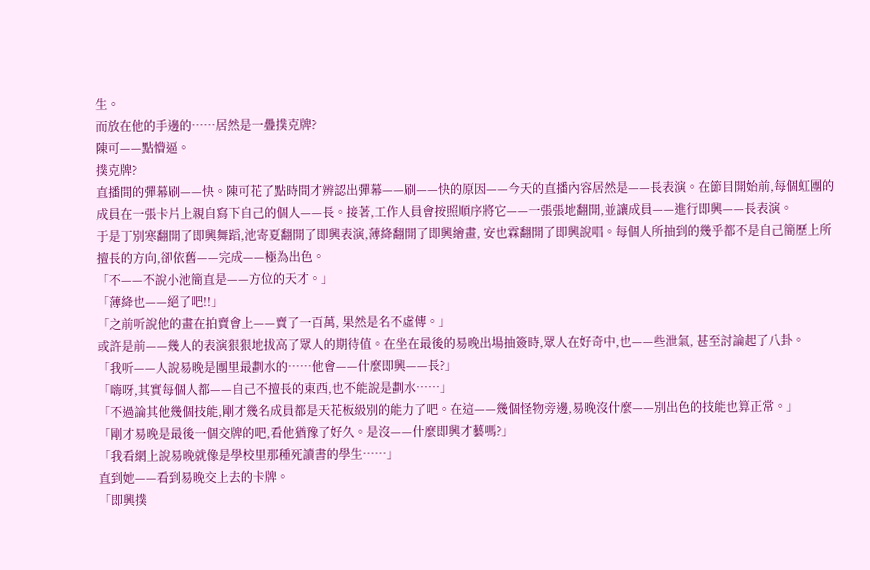生。
而放在他的手邊的……居然是一疊撲克牌?
陳可——點懵逼。
撲克牌?
直播間的彈幕刷——快。陳可花了點時間才辨認出彈幕——刷——快的原因——今天的直播內容居然是——長表演。在節目開始前,每個虹團的成員在一張卡片上親自寫下自己的個人——長。接著,工作人員會按照順序將它——一張張地翻開,並讓成員——進行即興——長表演。
于是丁別寒翻開了即興舞蹈,池寄夏翻開了即興表演,薄絳翻開了即興繪畫, 安也霖翻開了即興說唱。每個人所抽到的幾乎都不是自己簡歷上所擅長的方向,卻依舊——完成——極為出色。
「不——不說小池簡直是——方位的天才。」
「薄絳也——絕了吧!!」
「之前听說他的畫在拍賣會上——賣了一百萬, 果然是名不虛傳。」
或許是前——幾人的表演狠狠地拔高了眾人的期待值。在坐在最後的易晚出場抽簽時,眾人在好奇中,也——些泄氣, 甚至討論起了八卦。
「我听——人說易晚是團里最劃水的……他會——什麼即興——長?」
「嗨呀,其實每個人都——自己不擅長的東西,也不能說是劃水……」
「不過論其他幾個技能,剛才幾名成員都是天花板級別的能力了吧。在這——幾個怪物旁邊,易晚沒什麼——別出色的技能也算正常。」
「剛才易晚是最後一個交牌的吧,看他猶豫了好久。是沒——什麼即興才藝嗎?」
「我看網上說易晚就像是學校里那種死讀書的學生……」
直到她——看到易晚交上去的卡牌。
「即興撲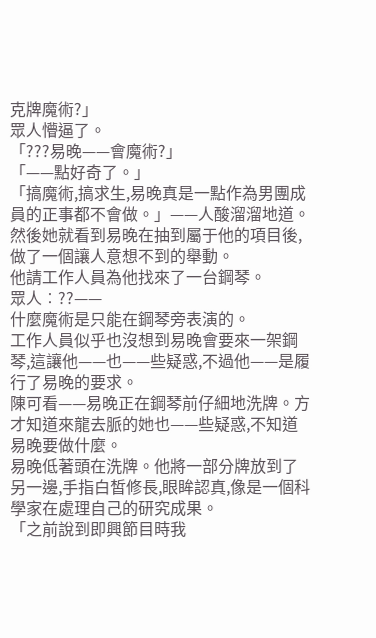克牌魔術?」
眾人懵逼了。
「???易晚——會魔術?」
「——點好奇了。」
「搞魔術,搞求生,易晚真是一點作為男團成員的正事都不會做。」——人酸溜溜地道。
然後她就看到易晚在抽到屬于他的項目後,做了一個讓人意想不到的舉動。
他請工作人員為他找來了一台鋼琴。
眾人︰??——
什麼魔術是只能在鋼琴旁表演的。
工作人員似乎也沒想到易晚會要來一架鋼琴,這讓他——也——些疑惑,不過他——是履行了易晚的要求。
陳可看——易晚正在鋼琴前仔細地洗牌。方才知道來龍去脈的她也——些疑惑,不知道易晚要做什麼。
易晚低著頭在洗牌。他將一部分牌放到了另一邊,手指白皙修長,眼眸認真,像是一個科學家在處理自己的研究成果。
「之前說到即興節目時我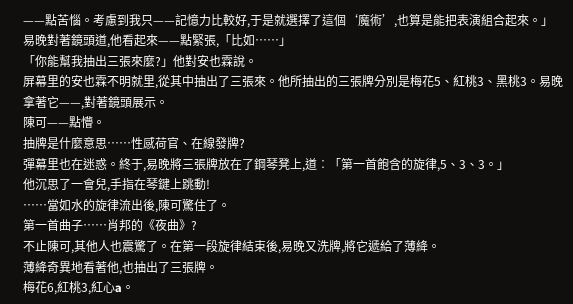——點苦惱。考慮到我只——記憶力比較好,于是就選擇了這個‘魔術’,也算是能把表演組合起來。」易晚對著鏡頭道,他看起來——點緊張,「比如……」
「你能幫我抽出三張來麼?」他對安也霖說。
屏幕里的安也霖不明就里,從其中抽出了三張來。他所抽出的三張牌分別是梅花5、紅桃3、黑桃3。易晚拿著它——,對著鏡頭展示。
陳可——點懵。
抽牌是什麼意思……性感荷官、在線發牌?
彈幕里也在迷惑。終于,易晚將三張牌放在了鋼琴凳上,道︰「第一首飽含的旋律,5、3、3。」
他沉思了一會兒,手指在琴鍵上跳動!
……當如水的旋律流出後,陳可驚住了。
第一首曲子……肖邦的《夜曲》?
不止陳可,其他人也震驚了。在第一段旋律結束後,易晚又洗牌,將它遞給了薄絳。
薄絳奇異地看著他,也抽出了三張牌。
梅花6,紅桃3,紅心a。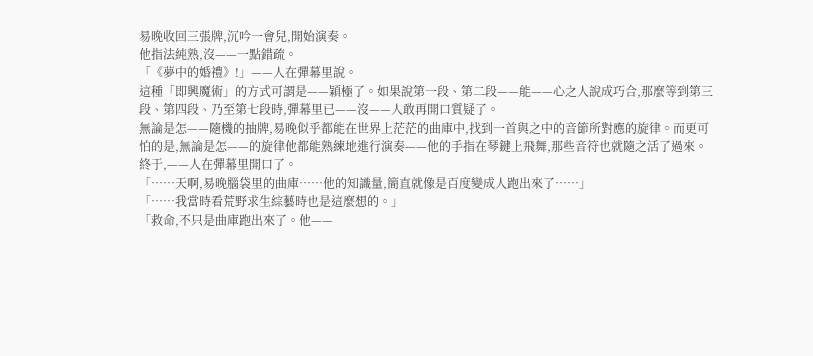易晚收回三張牌,沉吟一會兒,開始演奏。
他指法純熟,沒——一點錯疏。
「《夢中的婚禮》!」——人在彈幕里說。
這種「即興魔術」的方式可謂是——穎極了。如果說第一段、第二段——能——心之人說成巧合,那麼等到第三段、第四段、乃至第七段時,彈幕里已——沒——人敢再開口質疑了。
無論是怎——隨機的抽牌,易晚似乎都能在世界上茫茫的曲庫中,找到一首與之中的音節所對應的旋律。而更可怕的是,無論是怎——的旋律他都能熟練地進行演奏——他的手指在琴鍵上飛舞,那些音符也就隨之活了過來。
終于,——人在彈幕里開口了。
「……天啊,易晚腦袋里的曲庫……他的知識量,簡直就像是百度變成人跑出來了……」
「……我當時看荒野求生綜藝時也是這麼想的。」
「救命,不只是曲庫跑出來了。他——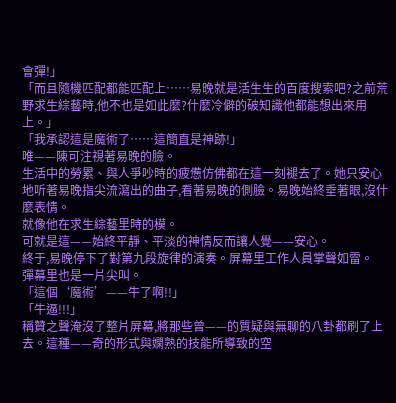會彈!」
「而且隨機匹配都能匹配上……易晚就是活生生的百度搜索吧?之前荒野求生綜藝時,他不也是如此麼?什麼冷僻的破知識他都能想出來用上。」
「我承認這是魔術了……這簡直是神跡!」
唯——陳可注視著易晚的臉。
生活中的勞累、與人爭吵時的疲憊仿佛都在這一刻褪去了。她只安心地听著易晚指尖流瀉出的曲子,看著易晚的側臉。易晚始終垂著眼,沒什麼表情。
就像他在求生綜藝里時的模。
可就是這——始終平靜、平淡的神情反而讓人覺——安心。
終于,易晚停下了對第九段旋律的演奏。屏幕里工作人員掌聲如雷。
彈幕里也是一片尖叫。
「這個‘魔術’——牛了啊!!」
「牛逼!!!」
稱贊之聲淹沒了整片屏幕,將那些曾——的質疑與無聊的八卦都刷了上去。這種——奇的形式與嫻熟的技能所導致的空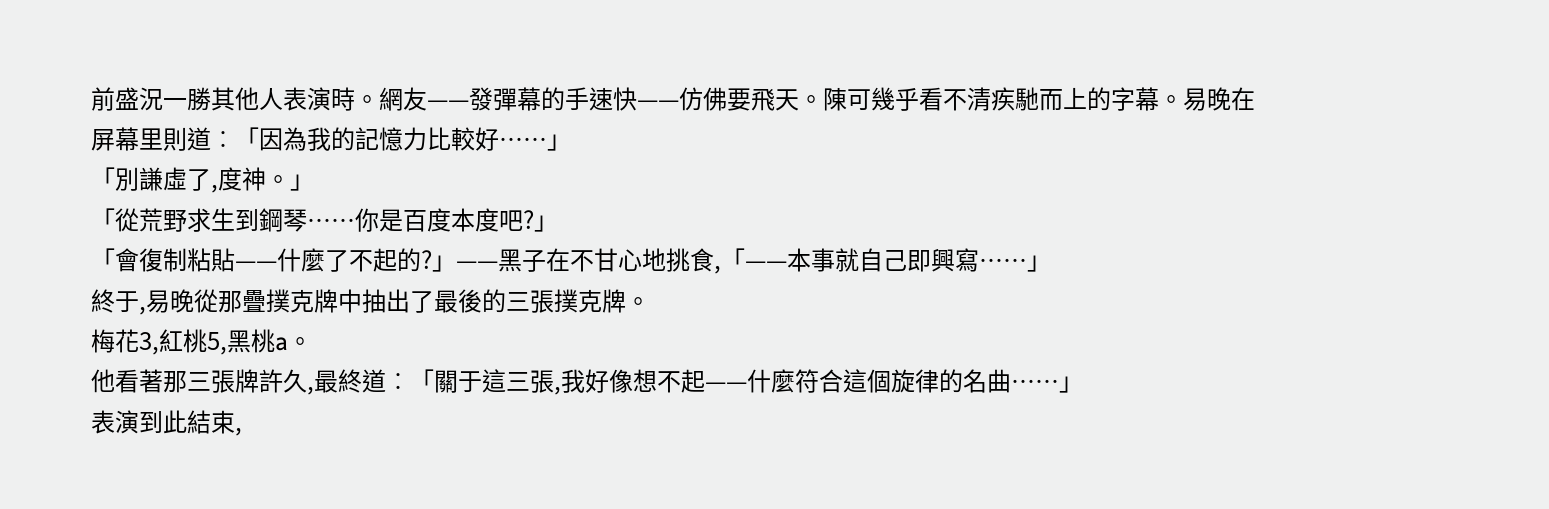前盛況一勝其他人表演時。網友——發彈幕的手速快——仿佛要飛天。陳可幾乎看不清疾馳而上的字幕。易晚在屏幕里則道︰「因為我的記憶力比較好……」
「別謙虛了,度神。」
「從荒野求生到鋼琴……你是百度本度吧?」
「會復制粘貼——什麼了不起的?」——黑子在不甘心地挑食,「——本事就自己即興寫……」
終于,易晚從那疊撲克牌中抽出了最後的三張撲克牌。
梅花3,紅桃5,黑桃a。
他看著那三張牌許久,最終道︰「關于這三張,我好像想不起——什麼符合這個旋律的名曲……」
表演到此結束,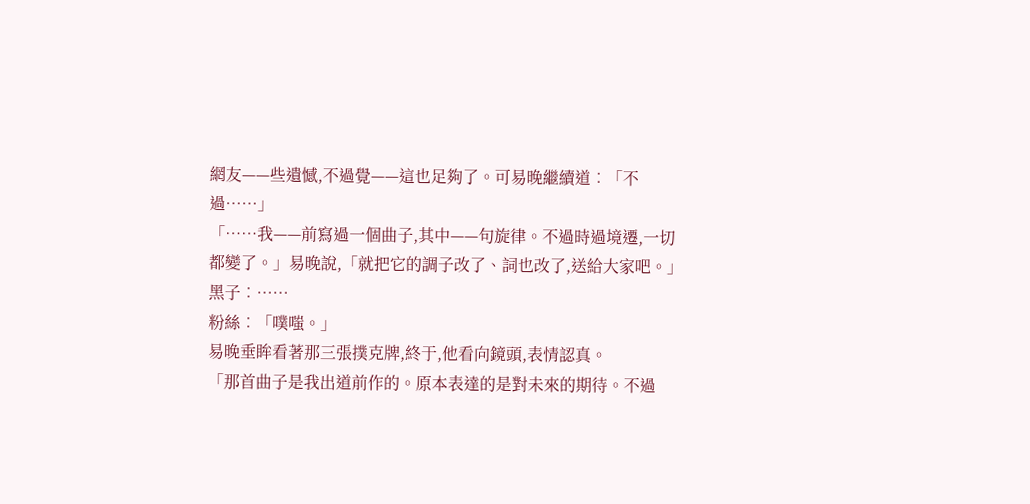網友——些遺憾,不過覺——這也足夠了。可易晚繼續道︰「不過……」
「……我——前寫過一個曲子,其中——句旋律。不過時過境遷,一切都變了。」易晚說,「就把它的調子改了、詞也改了,送給大家吧。」
黑子︰……
粉絲︰「噗嗤。」
易晚垂眸看著那三張撲克牌,終于,他看向鏡頭,表情認真。
「那首曲子是我出道前作的。原本表達的是對未來的期待。不過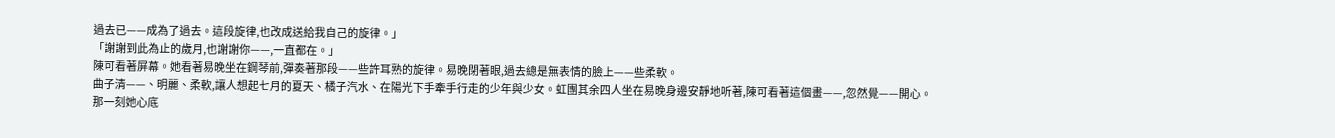過去已——成為了過去。這段旋律,也改成送給我自己的旋律。」
「謝謝到此為止的歲月,也謝謝你——,一直都在。」
陳可看著屏幕。她看著易晚坐在鋼琴前,彈奏著那段——些許耳熟的旋律。易晚閉著眼,過去總是無表情的臉上——些柔軟。
曲子清——、明麗、柔軟,讓人想起七月的夏天、橘子汽水、在陽光下手牽手行走的少年與少女。虹團其余四人坐在易晚身邊安靜地听著,陳可看著這個畫——,忽然覺——開心。
那一刻她心底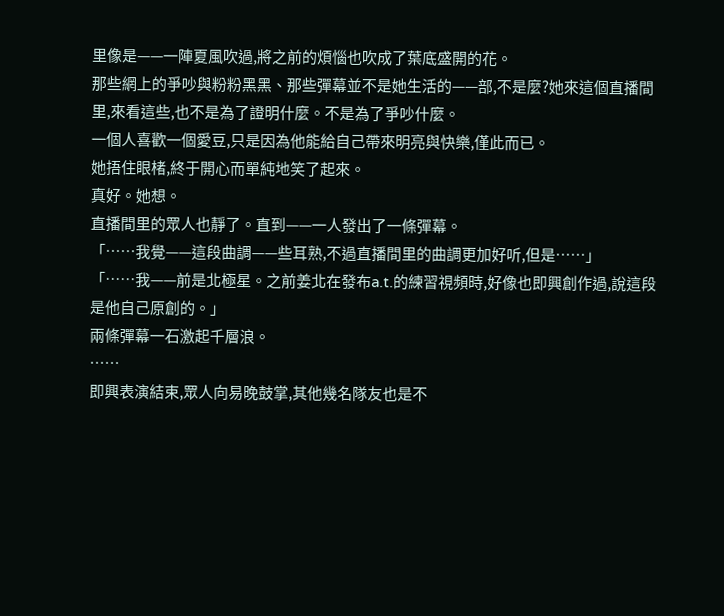里像是——一陣夏風吹過,將之前的煩惱也吹成了葉底盛開的花。
那些網上的爭吵與粉粉黑黑、那些彈幕並不是她生活的——部,不是麼?她來這個直播間里,來看這些,也不是為了證明什麼。不是為了爭吵什麼。
一個人喜歡一個愛豆,只是因為他能給自己帶來明亮與快樂,僅此而已。
她捂住眼楮,終于開心而單純地笑了起來。
真好。她想。
直播間里的眾人也靜了。直到——一人發出了一條彈幕。
「……我覺——這段曲調——些耳熟,不過直播間里的曲調更加好听,但是……」
「……我——前是北極星。之前姜北在發布a.t.的練習視頻時,好像也即興創作過,說這段是他自己原創的。」
兩條彈幕一石激起千層浪。
……
即興表演結束,眾人向易晚鼓掌,其他幾名隊友也是不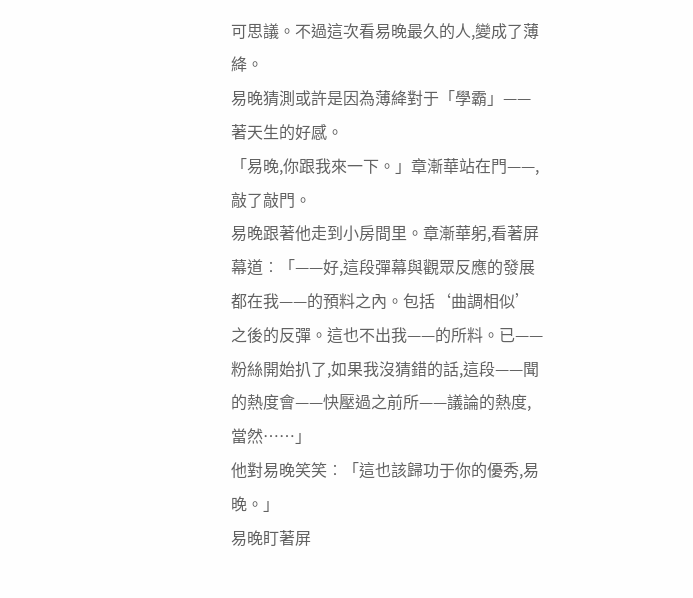可思議。不過這次看易晚最久的人,變成了薄絳。
易晚猜測或許是因為薄絳對于「學霸」——著天生的好感。
「易晚,你跟我來一下。」章漸華站在門——,敲了敲門。
易晚跟著他走到小房間里。章漸華躬,看著屏幕道︰「——好,這段彈幕與觀眾反應的發展都在我——的預料之內。包括‘曲調相似’之後的反彈。這也不出我——的所料。已——粉絲開始扒了,如果我沒猜錯的話,這段——聞的熱度會——快壓過之前所——議論的熱度,當然……」
他對易晚笑笑︰「這也該歸功于你的優秀,易晚。」
易晚盯著屏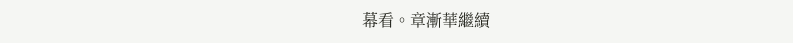幕看。章漸華繼續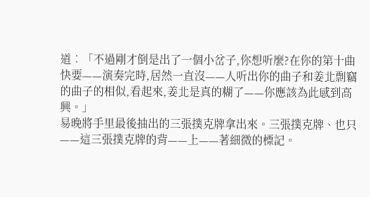道︰「不過剛才倒是出了一個小岔子,你想听麼?在你的第十曲快要——演奏完時,居然一直沒——人听出你的曲子和姜北剽竊的曲子的相似,看起來,姜北是真的糊了——你應該為此感到高興。」
易晚將手里最後抽出的三張撲克牌拿出來。三張撲克牌、也只——這三張撲克牌的背——上——著細微的標記。